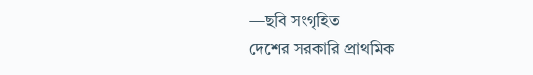—ছবি সংগৃহিত
দেশের সরকারি প্রাথমিক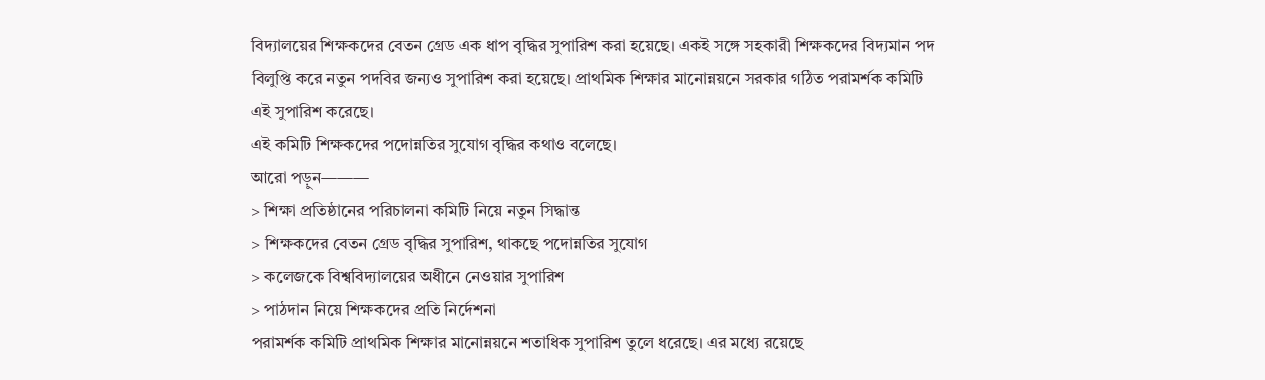বিদ্যালয়ের শিক্ষকদের বেতন গ্রেড এক ধাপ বৃদ্ধির সুপারিশ করা হয়েছে। একই সঙ্গে সহকারী শিক্ষকদের বিদ্যমান পদ বিলুপ্তি করে নতুন পদবির জন্যও সুপারিশ করা হয়েছে। প্রাথমিক শিক্ষার মানোন্নয়নে সরকার গঠিত পরামর্শক কমিটি এই সুপারিশ করেছে।
এই কমিটি শিক্ষকদের পদোন্নতির সুযোগ বৃদ্ধির কথাও বলেছে।
আরো পড়ুন———
> শিক্ষা প্রতিষ্ঠানের পরিচালনা কমিটি নিয়ে নতুন সিদ্ধান্ত
> শিক্ষকদের বেতন গ্রেড বৃদ্ধির সুপারিশ, থাকছে পদোন্নতির সুযোগ
> কলেজকে বিশ্ববিদ্যালয়ের অধীনে নেওয়ার সুপারিশ
> পাঠদান নিয়ে শিক্ষকদের প্রতি নির্দেশনা
পরামর্শক কমিটি প্রাথমিক শিক্ষার মানোন্নয়নে শতাধিক সুপারিশ তুলে ধরেছে। এর মধ্যে রয়েছে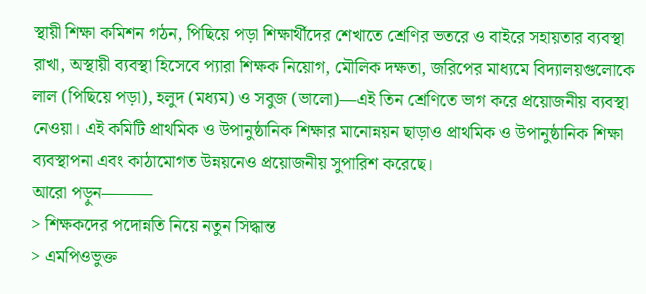স্থায়ী শিক্ষা কমিশন গঠন, পিছিয়ে পড়া শিক্ষার্থীদের শেখাতে শ্রেণির ভতরে ও বাইরে সহায়তার ব্যবস্থা রাখা, অস্থায়ী ব্যবস্থা হিসেবে প্যারা শিক্ষক নিয়োগ, মৌলিক দক্ষতা, জরিপের মাধ্যমে বিদ্যালয়গুলোকে লাল (পিছিয়ে পড়া), হলুদ (মধ্যম) ও সবুজ (ভালো)—এই তিন শ্রেণিতে ভাগ করে প্রয়োজনীয় ব্যবস্থা নেওয়া। এই কমিটি প্রাথমিক ও উপানুষ্ঠানিক শিক্ষার মানোন্নয়ন ছাড়াও প্রাথমিক ও উপানুষ্ঠানিক শিক্ষা ব্যবস্থাপনা এবং কাঠামোগত উন্নয়নেও প্রয়োজনীয় সুপারিশ করেছে।
আরো পড়ুন———
> শিক্ষকদের পদোন্নতি নিয়ে নতুন সিদ্ধান্ত
> এমপিওভুক্ত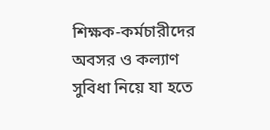শিক্ষক-কর্মচারীদের অবসর ও কল্যাণ সুবিধা নিয়ে যা হতে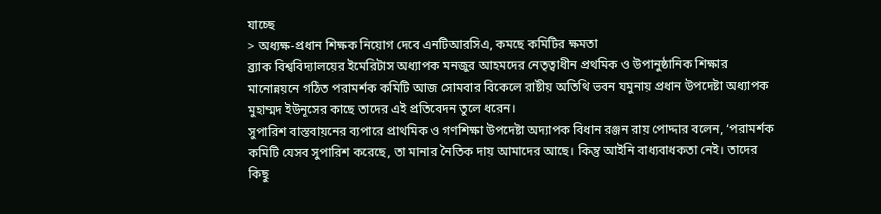যাচ্ছে
> অধ্যক্ষ-প্রধান শিক্ষক নিয়োগ দেবে এনটিআরসিএ, কমছে কমিটির ক্ষমতা
ব্র্যাক বিশ্ববিদ্যালয়ের ইমেরিটাস অধ্যাপক মনজুর আহমদের নেতৃত্বাধীন প্রথমিক ও উপানুষ্ঠানিক শিক্ষার মানোন্নয়নে গঠিত পরামর্শক কমিটি আজ সোমবার বিকেলে রাষ্টীয় অতিথি ভবন যমুনায় প্রধান উপদেষ্টা অধ্যাপক মুহাম্মদ ইউনূসের কাছে তাদের এই প্রতিবেদন তুলে ধরেন।
সুপারিশ বাস্তবায়নের ব্যপারে প্রাথমিক ও গণশিক্ষা উপদেষ্টা অদ্যাপক বিধান রঞ্জন রায় পোদ্দার বলেন, ‘পরামর্শক কমিটি যেসব সুপারিশ করেছে, তা মানার নৈতিক দায় আমাদের আছে। কিন্তু আইনি বাধ্যবাধকতা নেই। তাদের কিছু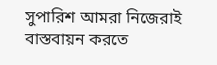সুপারিশ আমরা নিজেরাই বাস্তবায়ন করতে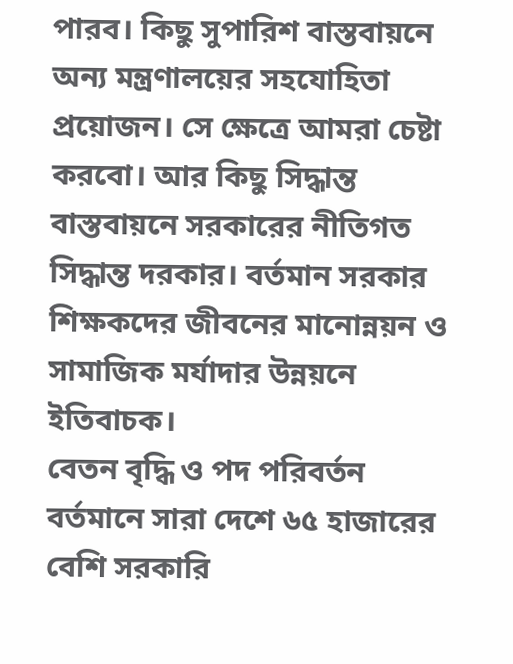পারব। কিছু সুপারিশ বাস্তবায়নে অন্য মন্ত্রণালয়ের সহযোহিতা প্রয়োজন। সে ক্ষেত্রে আমরা চেষ্টা করবো। আর কিছু সিদ্ধান্ত বাস্তবায়নে সরকারের নীতিগত সিদ্ধান্ত দরকার। বর্তমান সরকার শিক্ষকদের জীবনের মানোন্নয়ন ও সামাজিক মর্যাদার উন্নয়নে ইতিবাচক।
বেতন বৃদ্ধি ও পদ পরিবর্তন
বর্তমানে সারা দেশে ৬৫ হাজারের বেশি সরকারি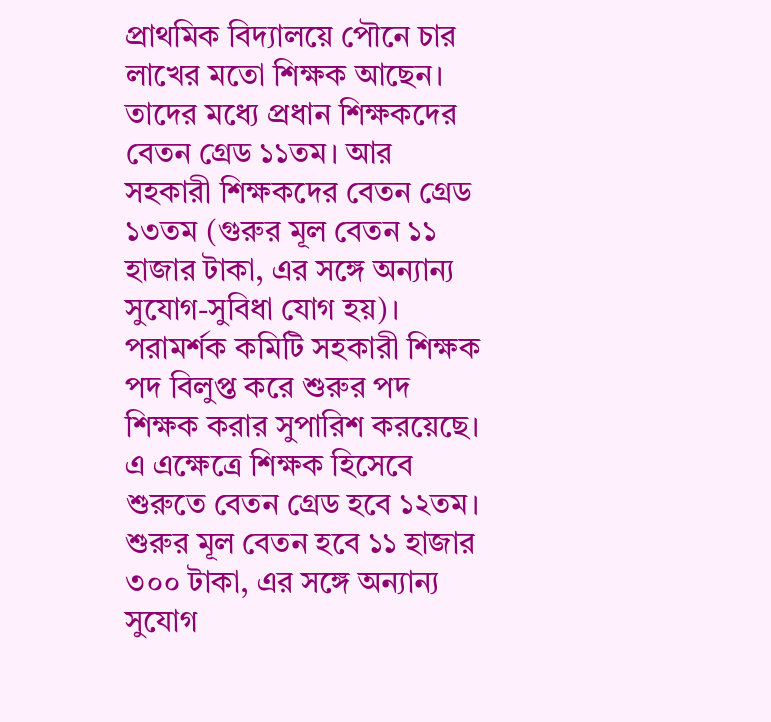প্রাথমিক বিদ্যালয়ে পৌনে চার লাখের মতো শিক্ষক আছেন। তাদের মধ্যে প্রধান শিক্ষকদের বেতন গ্রেড ১১তম। আর সহকারী শিক্ষকদের বেতন গ্রেড ১৩তম (গুরুর মূল বেতন ১১ হাজার টাকা, এর সঙ্গে অন্যান্য সুযোগ-সুবিধা যোগ হয়)। পরামর্শক কমিটি সহকারী শিক্ষক পদ বিলুপ্ত করে শুরুর পদ শিক্ষক করার সুপারিশ করয়েছে। এ এক্ষেত্রে শিক্ষক হিসেবে শুরুতে বেতন গ্রেড হবে ১২তম। শুরুর মূল বেতন হবে ১১ হাজার ৩০০ টাকা, এর সঙ্গে অন্যান্য সুযোগ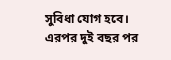সুবিধা যোগ হবে। এরপর দুই বছর পর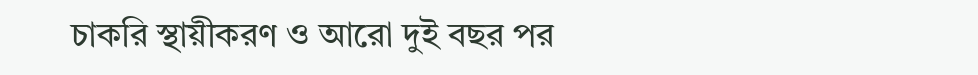চাকরি স্থায়ীকরণ ও আরো দুই বছর পর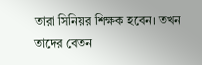তারা সিনিয়র শিক্ষক হবেন। তখন তাদের বেতন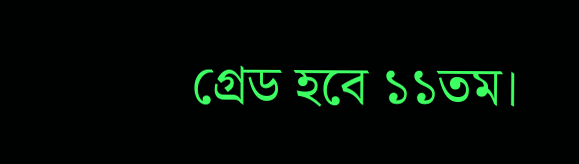গ্রেড হবে ১১তম।